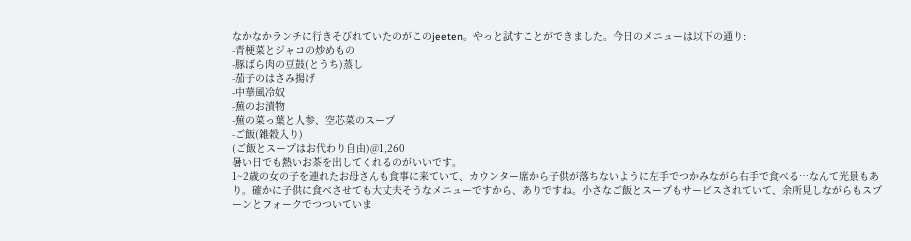なかなかランチに行きそびれていたのがこのjeeten。やっと試すことができました。今日のメニューは以下の通り:
-青梗菜とジャコの炒めもの
-豚ばら肉の豆鼓(とうち)蒸し
-茄子のはさみ揚げ
-中華風冷奴
-蕪のお漬物
-蕪の菜っ葉と人参、空芯菜のスープ
-ご飯(雑穀入り)
(ご飯とスープはお代わり自由)@1,260
暑い日でも熱いお茶を出してくれるのがいいです。
1~2歳の女の子を連れたお母さんも食事に来ていて、カウンター席から子供が落ちないように左手でつかみながら右手で食べる…なんて光景もあり。確かに子供に食べさせても大丈夫そうなメニューですから、ありですね。小さなご飯とスープもサービスされていて、余所見しながらもスプーンとフォークでつついていま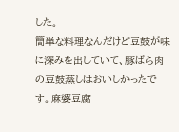した。
簡単な料理なんだけど豆鼓が味に深みを出していて、豚ばら肉の豆鼓蒸しはおいしかったです。麻婆豆腐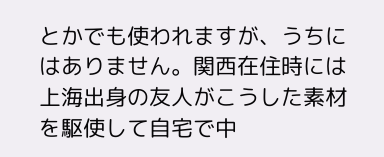とかでも使われますが、うちにはありません。関西在住時には上海出身の友人がこうした素材を駆使して自宅で中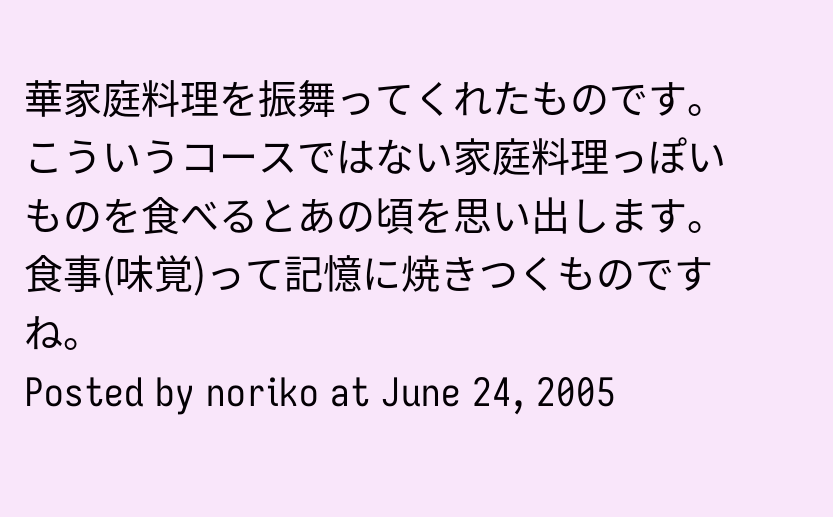華家庭料理を振舞ってくれたものです。こういうコースではない家庭料理っぽいものを食べるとあの頃を思い出します。食事(味覚)って記憶に焼きつくものですね。
Posted by noriko at June 24, 2005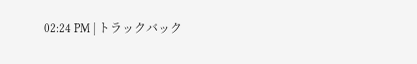02:24 PM | トラックバック